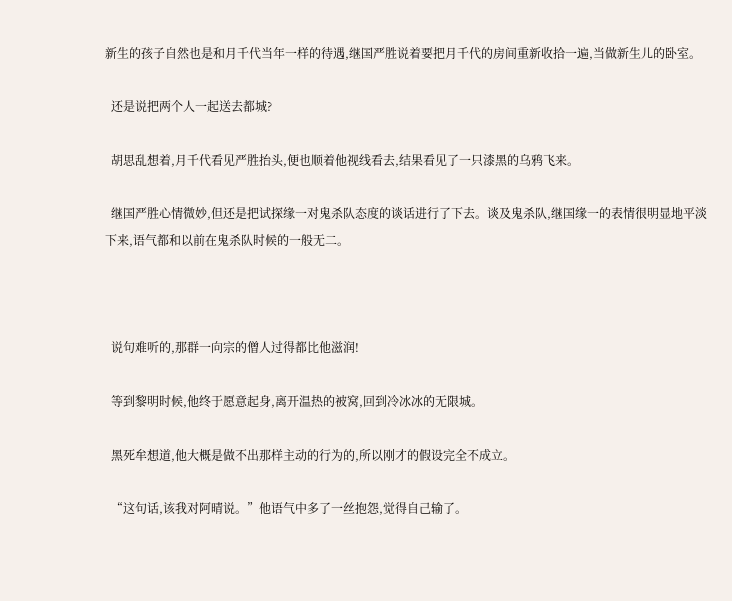新生的孩子自然也是和月千代当年一样的待遇,继国严胜说着要把月千代的房间重新收拾一遍,当做新生儿的卧室。

  还是说把两个人一起送去都城?

  胡思乱想着,月千代看见严胜抬头,便也顺着他视线看去,结果看见了一只漆黑的乌鸦飞来。

  继国严胜心情微妙,但还是把试探缘一对鬼杀队态度的谈话进行了下去。谈及鬼杀队,继国缘一的表情很明显地平淡下来,语气都和以前在鬼杀队时候的一般无二。



  说句难听的,那群一向宗的僧人过得都比他滋润!

  等到黎明时候,他终于愿意起身,离开温热的被窝,回到冷冰冰的无限城。

  黑死牟想道,他大概是做不出那样主动的行为的,所以刚才的假设完全不成立。

  “这句话,该我对阿晴说。”他语气中多了一丝抱怨,觉得自己输了。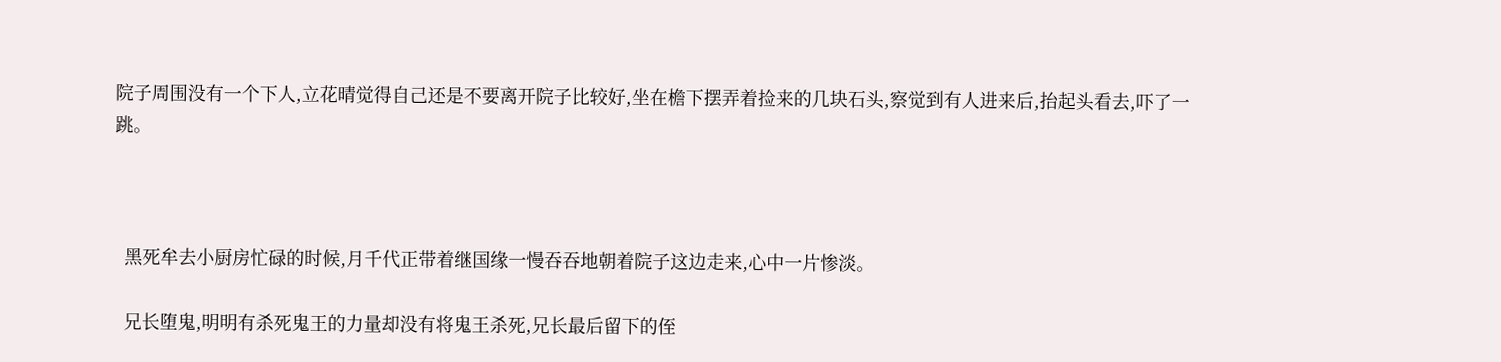院子周围没有一个下人,立花晴觉得自己还是不要离开院子比较好,坐在檐下摆弄着捡来的几块石头,察觉到有人进来后,抬起头看去,吓了一跳。



  黑死牟去小厨房忙碌的时候,月千代正带着继国缘一慢吞吞地朝着院子这边走来,心中一片惨淡。

  兄长堕鬼,明明有杀死鬼王的力量却没有将鬼王杀死,兄长最后留下的侄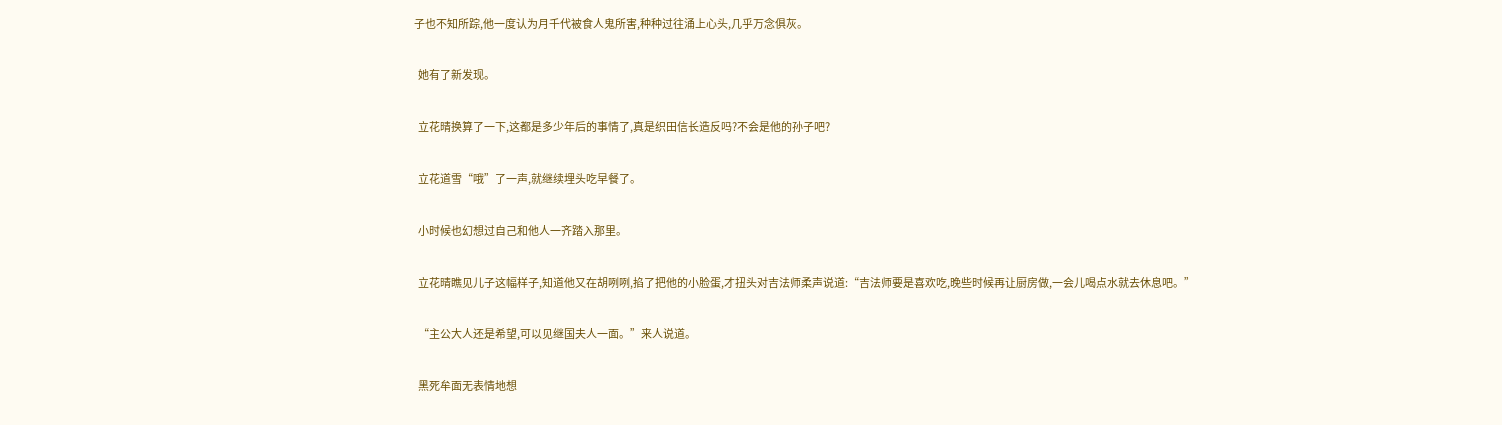子也不知所踪,他一度认为月千代被食人鬼所害,种种过往涌上心头,几乎万念俱灰。

  她有了新发现。

  立花晴换算了一下,这都是多少年后的事情了,真是织田信长造反吗?不会是他的孙子吧?

  立花道雪“哦”了一声,就继续埋头吃早餐了。

  小时候也幻想过自己和他人一齐踏入那里。

  立花晴瞧见儿子这幅样子,知道他又在胡咧咧,掐了把他的小脸蛋,才扭头对吉法师柔声说道:“吉法师要是喜欢吃,晚些时候再让厨房做,一会儿喝点水就去休息吧。”

  “主公大人还是希望,可以见继国夫人一面。”来人说道。

  黑死牟面无表情地想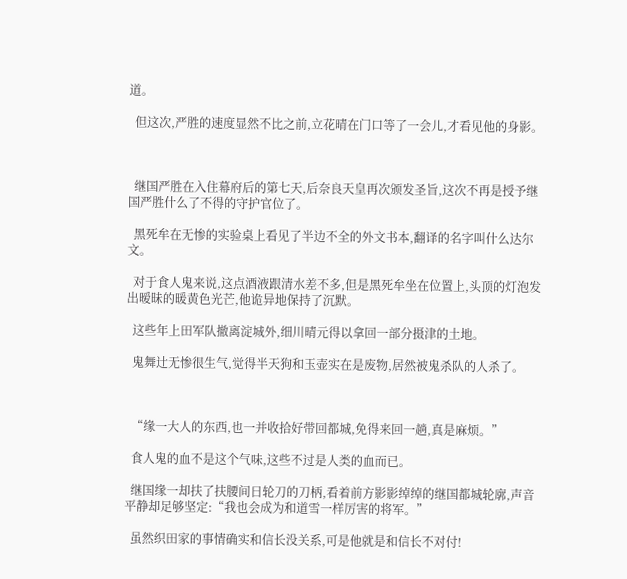道。

  但这次,严胜的速度显然不比之前,立花晴在门口等了一会儿,才看见他的身影。



  继国严胜在入住幕府后的第七天,后奈良天皇再次颁发圣旨,这次不再是授予继国严胜什么了不得的守护官位了。

  黑死牟在无惨的实验桌上看见了半边不全的外文书本,翻译的名字叫什么达尔文。

  对于食人鬼来说,这点酒液跟清水差不多,但是黑死牟坐在位置上,头顶的灯泡发出暧昧的暖黄色光芒,他诡异地保持了沉默。

  这些年上田军队撤离淀城外,细川晴元得以拿回一部分摄津的土地。

  鬼舞辻无惨很生气,觉得半天狗和玉壶实在是废物,居然被鬼杀队的人杀了。



  “缘一大人的东西,也一并收拾好带回都城,免得来回一趟,真是麻烦。”

  食人鬼的血不是这个气味,这些不过是人类的血而已。

  继国缘一却扶了扶腰间日轮刀的刀柄,看着前方影影绰绰的继国都城轮廓,声音平静却足够坚定:“我也会成为和道雪一样厉害的将军。”

  虽然织田家的事情确实和信长没关系,可是他就是和信长不对付!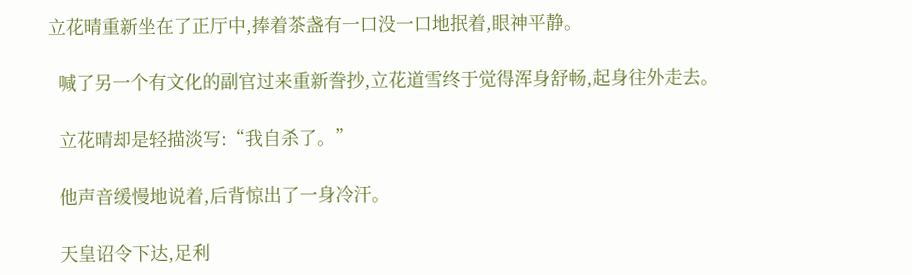立花晴重新坐在了正厅中,捧着茶盏有一口没一口地抿着,眼神平静。

  喊了另一个有文化的副官过来重新誊抄,立花道雪终于觉得浑身舒畅,起身往外走去。

  立花晴却是轻描淡写:“我自杀了。”

  他声音缓慢地说着,后背惊出了一身冷汗。

  天皇诏令下达,足利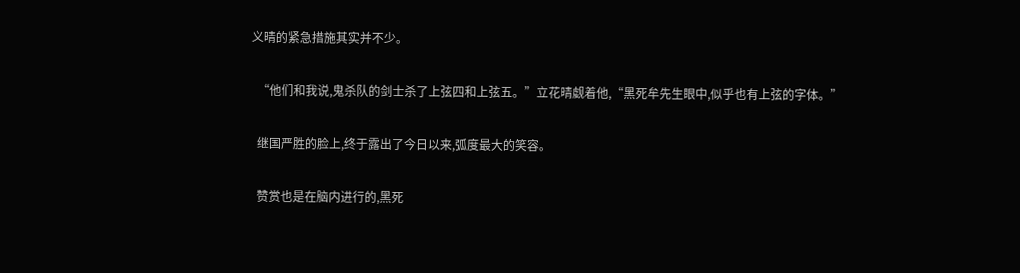义晴的紧急措施其实并不少。

  “他们和我说,鬼杀队的剑士杀了上弦四和上弦五。”立花晴觑着他,“黑死牟先生眼中,似乎也有上弦的字体。”

  继国严胜的脸上,终于露出了今日以来,弧度最大的笑容。

  赞赏也是在脑内进行的,黑死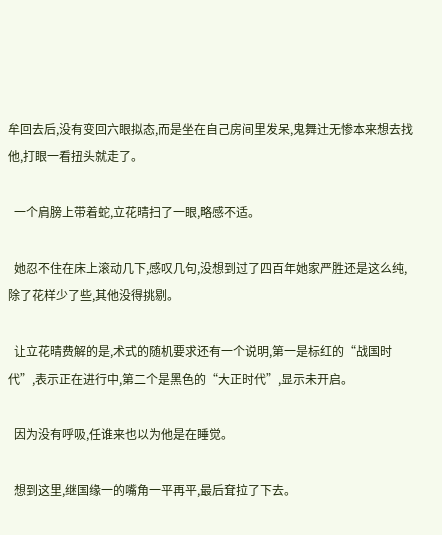牟回去后,没有变回六眼拟态,而是坐在自己房间里发呆,鬼舞辻无惨本来想去找他,打眼一看扭头就走了。

  一个肩膀上带着蛇,立花晴扫了一眼,略感不适。

  她忍不住在床上滚动几下,感叹几句,没想到过了四百年她家严胜还是这么纯,除了花样少了些,其他没得挑剔。

  让立花晴费解的是,术式的随机要求还有一个说明,第一是标红的“战国时代”,表示正在进行中,第二个是黑色的“大正时代”,显示未开启。

  因为没有呼吸,任谁来也以为他是在睡觉。

  想到这里,继国缘一的嘴角一平再平,最后耷拉了下去。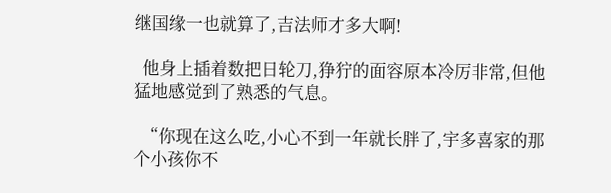继国缘一也就算了,吉法师才多大啊!

  他身上插着数把日轮刀,狰狞的面容原本冷厉非常,但他猛地感觉到了熟悉的气息。

  “你现在这么吃,小心不到一年就长胖了,宇多喜家的那个小孩你不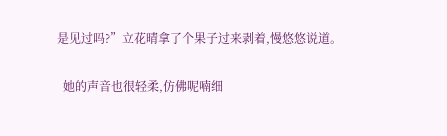是见过吗?”立花晴拿了个果子过来剥着,慢悠悠说道。

  她的声音也很轻柔,仿佛呢喃细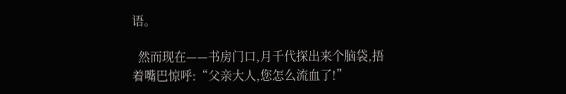语。

  然而现在——书房门口,月千代探出来个脑袋,捂着嘴巴惊呼:“父亲大人,您怎么流血了!”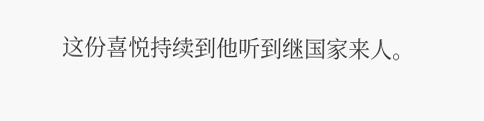这份喜悦持续到他听到继国家来人。